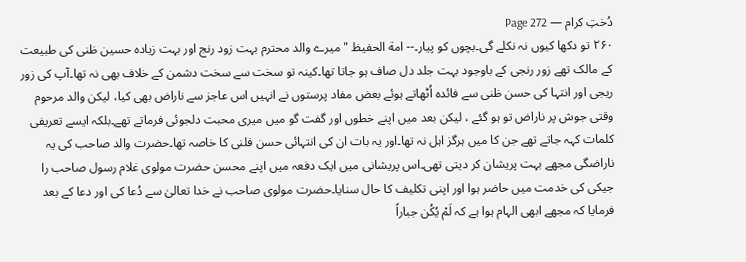دُختِ کرام — Page 272
۲۶۰ تو دکھا کیوں نہ نکلے گی۔بچوں کو پیار۔-- امة الحفيظ " میرے والد محترم بہت زود رنج اور بہت زیادہ حسین ظنی کی طبیعت کے مالک تھے زور رنجی کے باوجود بہت جلد دل صاف ہو جاتا تھا۔کینہ تو سخت سے سخت دشمن کے خلاف بھی نہ تھا۔آپ کی زور ریجی اور انتہا کی حسن ظنی سے فائدہ اُٹھاتے ہوئے بعض مفاد پرستوں نے انہیں اس عاجز سے ناراض بھی کیا، لیکن والد مرحوم وقتی جوش پر ناراض تو ہو گئے ، لیکن بعد میں اپنے خطوں اور گفت گو میں میری محبت دلجوئی فرماتے تھے۔بلکہ ایسے تعریفی کلمات کہہ جاتے تھے جن کا میں ہرگز اہل نہ تھا۔اور یہ بات ان کی انتہائی حسن فلنی کا خاصہ تھا۔حضرت والد صاحب کی یہ ناراضگی مجھے بہت پریشان کر دیتی تھی۔اس پریشانی میں ایک دفعہ میں اپنے محسن حضرت مولوی غلام رسول صاحب را جیکی کی خدمت میں حاضر ہوا اور اپنی تکلیف کا حال سنایا۔حضرت مولوی صاحب نے خدا تعالیٰ سے دُعا کی اور دعا کے بعد فرمایا کہ مجھے ابھی الہام ہوا ہے کہ لَمْ يُكُن جباراً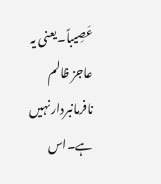عَصِيباً۔یعنی یہ عاجز ظالم نافرمانبردار نہیں ہے۔اس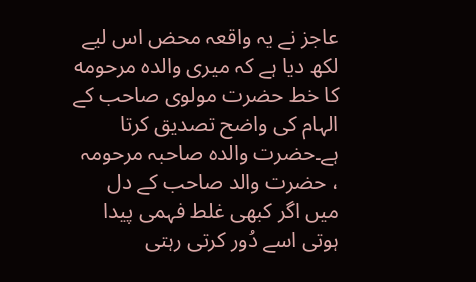عاجز نے یہ واقعہ محض اس لیے لکھ دیا ہے کہ میری والدہ مرحومه کا خط حضرت مولوی صاحب کے الہام کی واضح تصدیق کرتا ہے۔حضرت والدہ صاحبہ مرحومہ ، حضرت والد صاحب کے دل میں اگر کبھی غلط فہمی پیدا ہوتی اسے دُور کرتی رہتی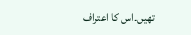تھیں۔اس کا اعتراف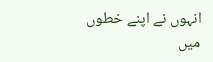انہوں نے اپنے خطوں میں